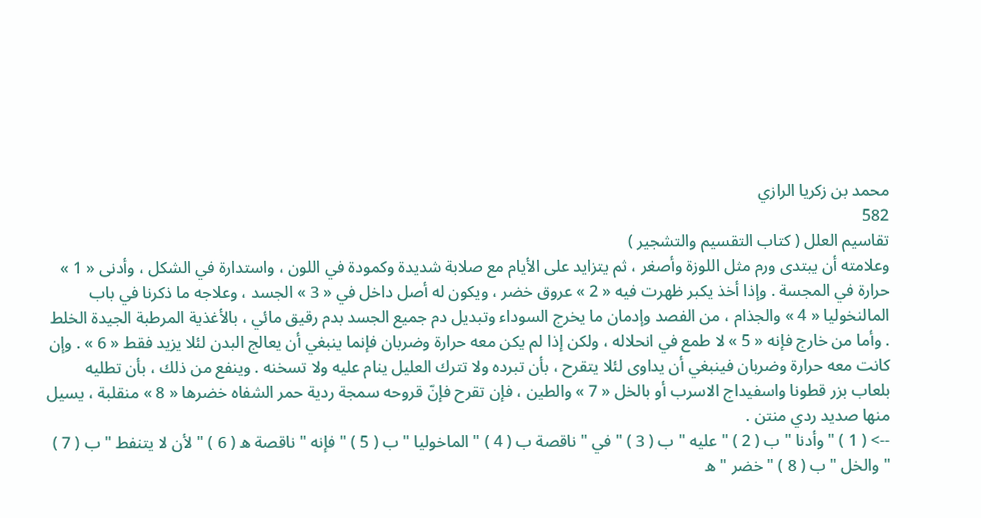محمد بن زكريا الرازي
582
تقاسيم العلل ( كتاب التقسيم والتشجير )
وعلامته أن يبتدى ورم مثل اللوزة وأصغر ، ثم يتزايد على الأيام مع صلابة شديدة وكمودة في اللون ، واستدارة في الشكل ، وأدنى « 1 » حرارة في المجسة . وإذا أخذ يكبر ظهرت فيه « 2 » عروق خضر ، ويكون له أصل داخل في « 3 » الجسد ، وعلاجه ما ذكرنا في باب المالنخوليا « 4 » والجذام ، من الفصد وإدمان ما يخرج السوداء وتبديل دم جميع الجسد بدم رقيق مائي ، بالأغذية المرطبة الجيدة الخلط . وأما من خارج فإنه « 5 » لا طمع في انحلاله ، ولكن إذا لم يكن معه حرارة وضربان فإنما ينبغي أن يعالج البدن لئلا يزيد فقط « 6 » . وإن كانت معه حرارة وضربان فينبغي أن يداوى لئلا يتقرح ، بأن تبرده ولا تترك العليل ينام عليه ولا تسخنه . وينفع من ذلك ، بأن تطليه بلعاب بزر قطونا واسفيداج الاسرب أو بالخل « 7 » والطين ، فإن تقرح فإنّ قروحه سمجة ردية حمر الشفاه خضرها « 8 » منقلبة ، يسيل منها صديد ردي منتن .
--> ( 1 ) " وأدنا " ب ( 2 ) " عليه " ب ( 3 ) " في " ناقصة ب ( 4 ) " الماخوليا " ب ( 5 ) " فإنه " ناقصة ه ( 6 ) " لأن لا يتنفط " ب ( 7 ) " والخل " ب ( 8 ) " خضر " ه